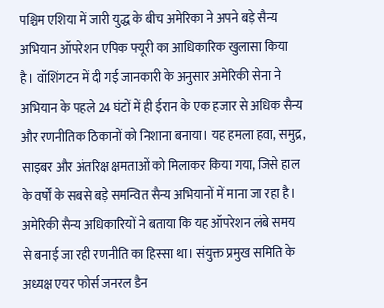पश्चिम एशिया में जारी युद्ध के बीच अमेरिका ने अपने बड़े सैन्य अभियान ऑपरेशन एपिक फ्यूरी का आधिकारिक खुलासा किया है। वॉशिंगटन में दी गई जानकारी के अनुसार अमेरिकी सेना ने अभियान के पहले 24 घंटों में ही ईरान के एक हजार से अधिक सैन्य और रणनीतिक ठिकानों को निशाना बनाया। यह हमला हवा, समुद्र, साइबर और अंतरिक्ष क्षमताओं को मिलाकर किया गया, जिसे हाल के वर्षों के सबसे बड़े समन्वित सैन्य अभियानों में माना जा रहा है।
अमेरिकी सैन्य अधिकारियों ने बताया कि यह ऑपरेशन लंबे समय से बनाई जा रही रणनीति का हिस्सा था। संयुक्त प्रमुख समिति के अध्यक्ष एयर फोर्स जनरल डैन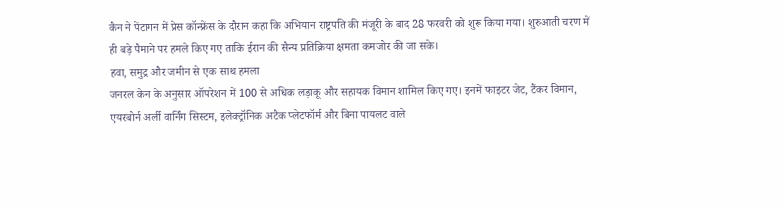कैन ने पेंटागन में प्रेस कॉन्फ्रेंस के दौरान कहा कि अभियान राष्ट्रपति की मंजूरी के बाद 28 फरवरी को शुरू किया गया। शुरुआती चरण में ही बड़े पैमाने पर हमले किए गए ताकि ईरान की सैन्य प्रतिक्रिया क्षमता कमजोर की जा सके।
हवा, समुद्र और जमीन से एक साथ हमला
जनरल केन के अनुसार ऑपरेशन में 100 से अधिक लड़ाकू और सहायक विमान शामिल किए गए। इनमें फाइटर जेट, टैंकर विमान, एयरबोर्न अर्ली वार्निंग सिस्टम, इलेक्ट्रॉनिक अटैक प्लेटफॉर्म और बिना पायलट वाले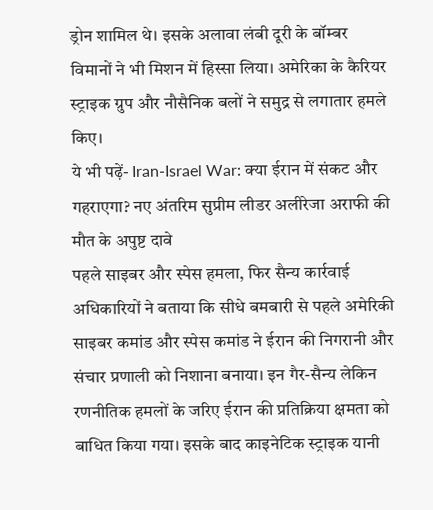ड्रोन शामिल थे। इसके अलावा लंबी दूरी के बॉम्बर विमानों ने भी मिशन में हिस्सा लिया। अमेरिका के कैरियर स्ट्राइक ग्रुप और नौसैनिक बलों ने समुद्र से लगातार हमले किए।
ये भी पढ़ें- Iran-Israel War: क्या ईरान में संकट और गहराएगा? नए अंतरिम सुप्रीम लीडर अलीरेजा अराफी की मौत के अपुष्ट दावे
पहले साइबर और स्पेस हमला, फिर सैन्य कार्रवाई
अधिकारियों ने बताया कि सीधे बमबारी से पहले अमेरिकी साइबर कमांड और स्पेस कमांड ने ईरान की निगरानी और संचार प्रणाली को निशाना बनाया। इन गैर-सैन्य लेकिन रणनीतिक हमलों के जरिए ईरान की प्रतिक्रिया क्षमता को बाधित किया गया। इसके बाद काइनेटिक स्ट्राइक यानी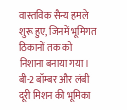वास्तविक सैन्य हमले शुरू हुए, जिनमें भूमिगत ठिकानों तक को निशाना बनाया गया।
बी-2 बॉम्बर और लंबी दूरी मिशन की भूमिका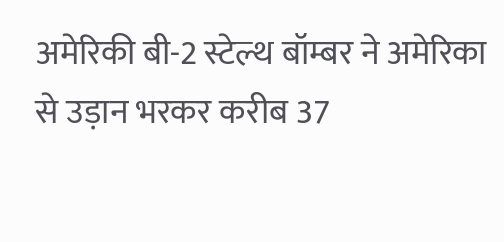अमेरिकी बी-2 स्टेल्थ बॉम्बर ने अमेरिका से उड़ान भरकर करीब 37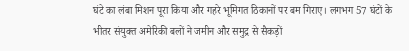घंटे का लंबा मिशन पूरा किया और गहरे भूमिगत ठिकानों पर बम गिराए। लगभग 57 घंटों के भीतर संयुक्त अमेरिकी बलों ने जमीन और समुद्र से सैकड़ों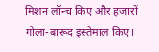मिशन लॉन्च किए और हजारों गोला-बारूद इस्तेमाल किए।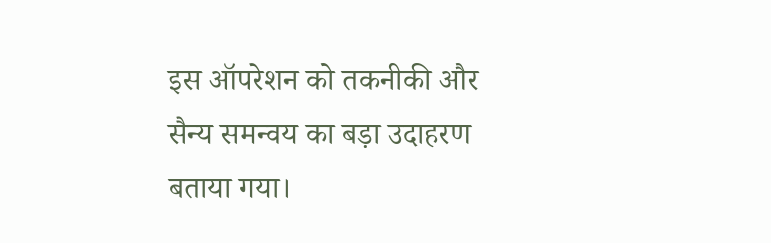इस ऑपरेशन को तकनीकी और सैन्य समन्वय का बड़ा उदाहरण बताया गया।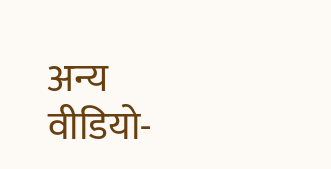अन्य वीडियो-